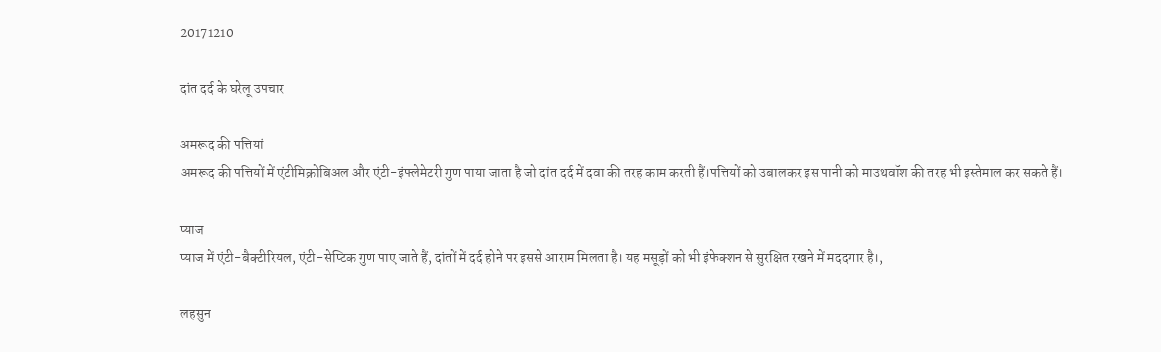20171210

दांत दर्द के घरेलू उपचार

अमरूद की पत्तियां
अमरूद की पत्त‍ियों में एंटीमिक्रोबिअल और एंटी-इंफ्लेमेटरी गुण पाया जाता है जो दांत दर्द में दवा की तरह काम करती हैं।पत्तियों को उबालकर इस पानी को माउथवॉश की तरह भी इस्तेमाल कर सकते हैं।

प्याज
प्याज में एंटी-बैक्टीरियल, एंटी-सेप्ट‍िक गुण पाए जाते हैं, दांतों में दर्द होने पर इससे आराम मिलता है। यह मसूड़ों को भी इंफेक्शन से सुरक्षित रखने में मददगार है।,

लहसुन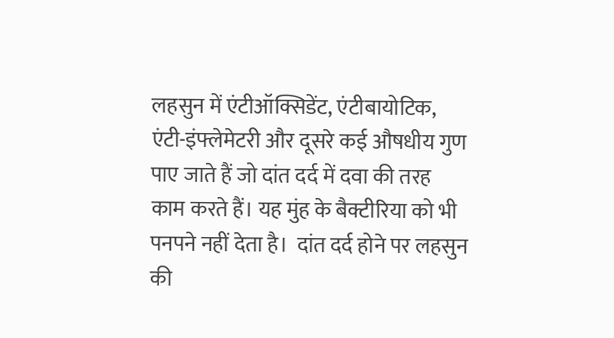लहसुन में एंटीऑक्सिडेंट, एंटीबायोटिक, एंटी-इंफ्लेमेटरी और दूसरे कई औषधीय गुण पाए जाते हैं जो दांत दर्द में दवा की तरह काम करते हैं। यह मुंह के बैक्टीरिया को भी पनपने नहीं देता है।  दांत दर्द होने पर लहसुन की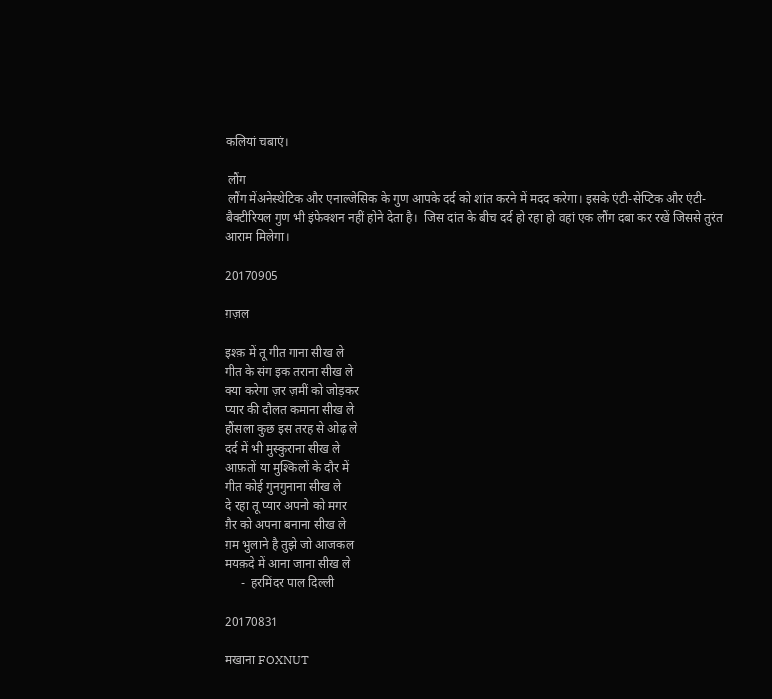कलियां चबाएं।

 लौंग
 लौंग मेंअनेस्थेटिक और एनाल्जेसिक के गुण आपके दर्द को शांत करने में मदद करेगा। इसके एंटी-सेप्टिक और एंटी-बैक्टीरियल गुण भी इंफेक्शन नहीं होने देता है।  जिस दांत के बीच दर्द हो रहा हो वहां एक लौंग दबा कर रखें जिससे तुरंत आराम मिलेगा।

20170905

ग़ज़ल

इश्क़ में तू गीत गाना सीख ले
गीत के संग इक तराना सीख ले
क्या करेगा ज़र ज़मीं को जोड़कर
प्यार की दौलत कमाना सीख ले
हौंसला कुछ इस तरह से ओढ़ ले
दर्द में भी मुस्कुराना सीख ले
आफ़तों या मुश्किलों के दौर में
गीत कोई गुनगुनाना सीख ले
दे रहा तू प्यार अपनो को मगर
ग़ैर को अपना बनाना सीख ले
ग़म भुलाने है तुझे जो आजकल
मयक़दे में आना जाना सीख ले
     -  हरमिंदर पाल दिल्ली

20170831

मखाना FOXNUT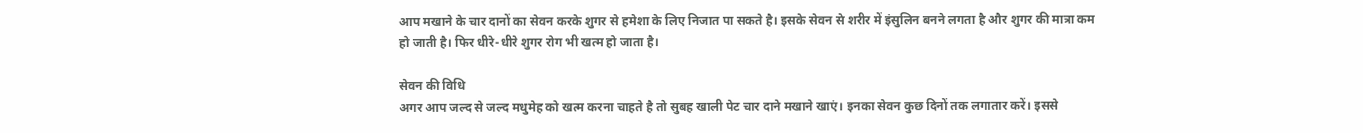आप मखाने के चार दानों का सेवन करके शुगर से हमेशा के लिए निजात पा सकते है। इसके सेवन से शरीर में इंसुलिन बनने लगता है और शुगर की मात्रा कम हो जाती है। फिर धीरे-धीरे शुगर रोग भी खत्म हो जाता है।

सेवन की विधि
अगर आप जल्द से जल्द मधुमेह को खत्म करना चाहते है तो सुबह खाली पेट चार दाने मखाने खाएं। इनका सेवन कुछ दिनों तक लगातार करें। इससे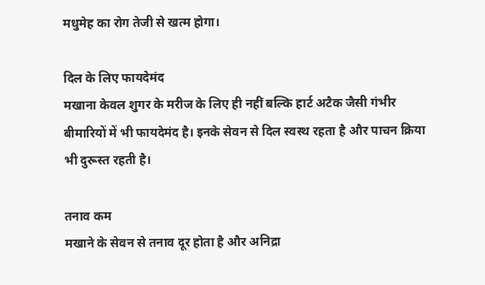मधुमेह का रोग तेजी से खत्म होगा।

दिल के लिए फायदेमंद
मखाना केवल शुगर के मरीज के लिए ही नहीं बल्कि हार्ट अटैक जैसी गंभीर बीमारियों में भी फायदेमंद है। इनके सेवन से दिल स्वस्थ रहता है और पाचन क्रिया भी दुरूस्त रहती है।

तनाव कम
मखाने के सेवन से तनाव दूर होता है और अनिद्रा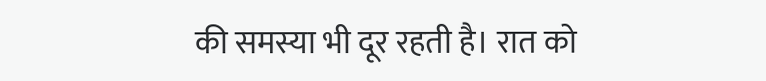की समस्या भी दूर रहती है। रात को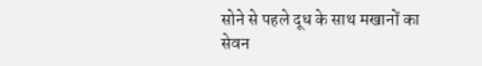सोने से पहले दूध के साथ मखानों का सेवन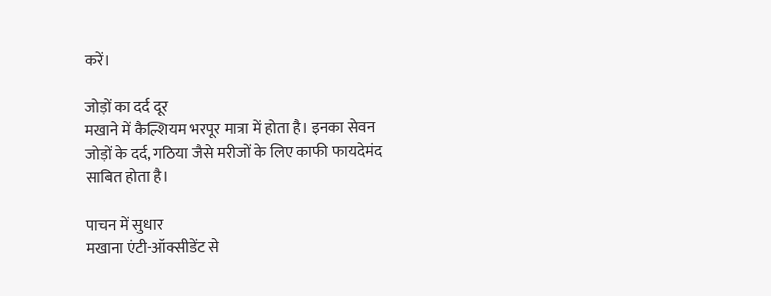करें।

जोड़ों का दर्द दूर
मखाने में कैल्शियम भरपूर मात्रा में होता है। इनका सेवन जोड़ों के दर्द, गठिया जैसे मरीजों के लिए काफी फायदेमंद साबित होता है।

पाचन में सुधार
मखाना एंटी-ऑक्सीडेंट से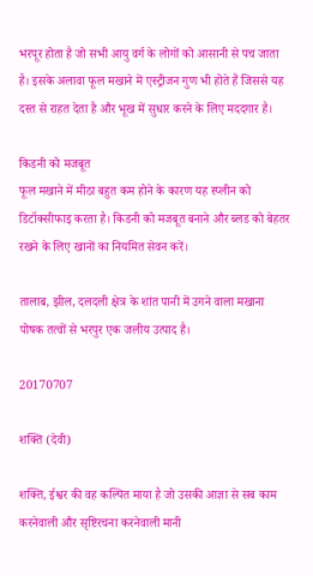भरपूर होता है जो सभी आयु वर्ग के लोगों को आसानी से पच जाता है। इसके अलावा फूल मखाने में एस्‍ट्रीजन गुण भी होते हैं जिससे यह दस्त से राहत देता है और भूख में सुधार करने के लिए मददगार है।

किडनी को मजबूत
फूल मखाने में मीठा बहुत कम होने के कारण यह स्प्लीन को डिटॉक्‍सीफाइ करता है। किडनी को मजबूत बनाने और ब्‍लड को बेहतर रखने के लिए खानों का नियमित सेवन करें।

तालाब, झील, दलदली क्षेत्र के शांत पानी में उगने वाला मखाना पोषक तत्वों से भरपुर एक जलीय उत्पाद है।

20170707

शक्ति (देवी)

शक्ति, ईश्वर की वह कल्पित माया है जो उसकी आज्ञा से सब काम करनेवाली और सृष्टिरचना करनेवाली मानी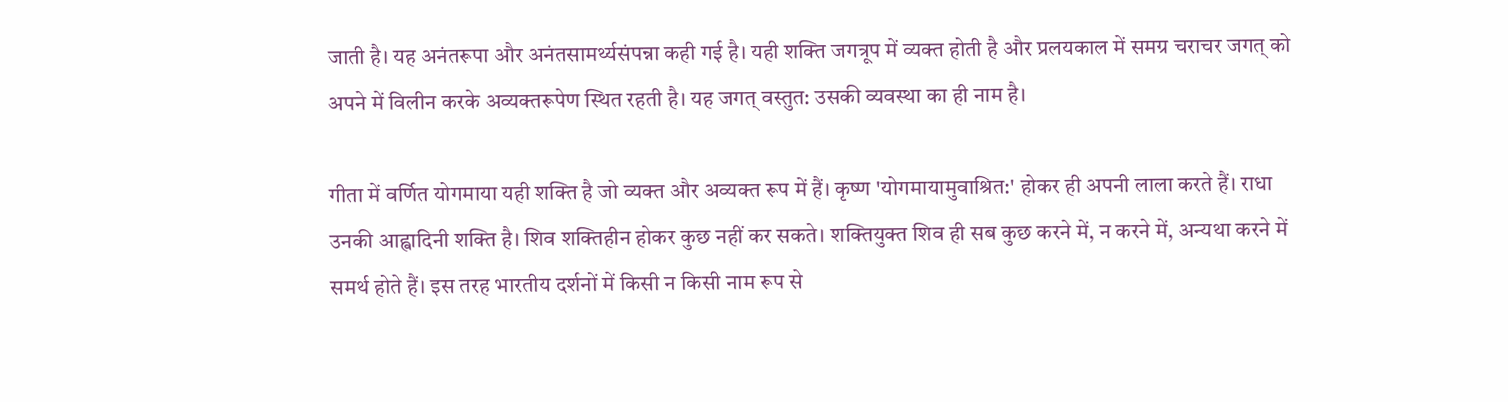जाती है। यह अनंतरूपा और अनंतसामर्थ्यसंपन्ना कही गई है। यही शक्ति जगत्रूप में व्यक्त होती है और प्रलयकाल में समग्र चराचर जगत् को अपने में विलीन करके अव्यक्तरूपेण स्थित रहती है। यह जगत् वस्तुत: उसकी व्यवस्था का ही नाम है।

गीता में वर्णित योगमाया यही शक्ति है जो व्यक्त और अव्यक्त रूप में हैं। कृष्ण 'योगमायामुवाश्रित:' होकर ही अपनी लाला करते हैं। राधा उनकी आह्वादिनी शक्ति है। शिव शक्तिहीन होकर कुछ नहीं कर सकते। शक्तियुक्त शिव ही सब कुछ करने में, न करने में, अन्यथा करने में समर्थ होते हैं। इस तरह भारतीय दर्शनों में किसी न किसी नाम रूप से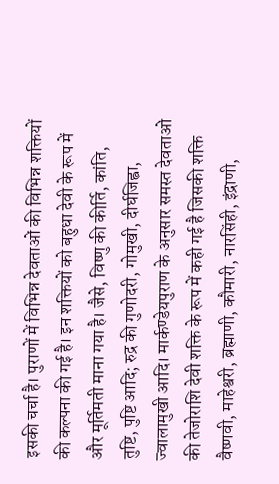इसकी चर्चा है। पुराणों में विभिन्न देवताओं की विभिन्न शक्तियों की कल्पना की गई है। इन शक्तियों को बहुधा देवी के रूप में और मूर्तिमती माना गया है। जैसे, विष्णु की कीर्ति, कांति, तुष्टि, पुष्टि आदि; रुद्र की गुणोदरी, गोमुखी, दीर्घजिह्वा, ज्वालामुखी आदि। मार्कण्डेयपुराण के अनुसार समस्त देवताओं की तेजोराशि देवी शक्ति के रूप में कही गई है जिसकी शक्ति वैष्णवी, माहेश्वरी, ब्रह्माणी, कौमारी, नारसिंही, इंद्राणी,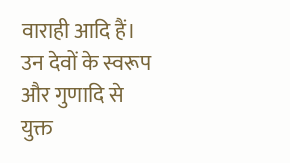वाराही आदि हैं। उन देवों के स्वरूप और गुणादि से युक्त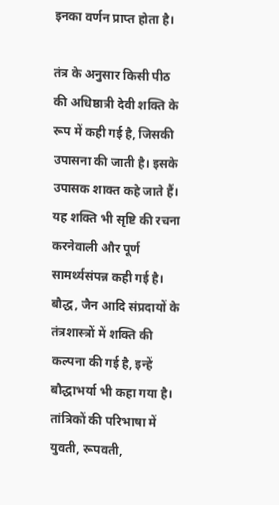इनका वर्णन प्राप्त होता है।

तंत्र के अनुसार किसी पीठ की अधिष्ठात्री देवी शक्ति के रूप में कही गई है, जिसकी उपासना की जाती है। इसके उपासक शाक्त कहे जाते हैं। यह शक्ति भी सृष्टि की रचना करनेवाली और पूर्ण सामर्थ्यसंपन्न कही गई है। बौद्ध, जैन आदि संप्रदायों के तंत्रशास्त्रों में शक्ति की कल्पना की गई है, इन्हें बौद्धाभर्या भी कहा गया है। तांत्रिकों की परिभाषा में युवती, रूपवती,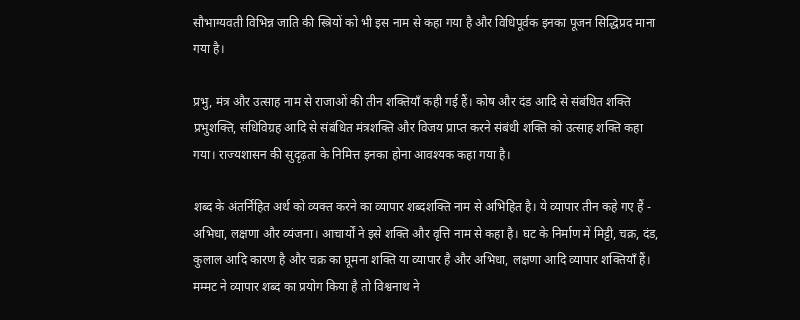सौभाग्यवती विभिन्न जाति की स्त्रियों को भी इस नाम से कहा गया है और विधिपूर्वक इनका पूजन सिद्धिप्रद माना गया है।

प्रभु, मंत्र और उत्साह नाम से राजाओं की तीन शक्तियाँ कही गई हैं। कोष और दंड आदि से संबंधित शक्ति प्रभुशक्ति, संधिविग्रह आदि से संबंधित मंत्रशक्ति और विजय प्राप्त करने संबंधी शक्ति को उत्साह शक्ति कहा गया। राज्यशासन की सुदृढ़ता के निमित्त इनका होना आवश्यक कहा गया है।

शब्द के अंतर्निहित अर्थ को व्यक्त करने का व्यापार शब्दशक्ति नाम से अभिहित है। ये व्यापार तीन कहे गए हैं - अभिधा, लक्षणा और व्यंजना। आचार्यों ने इसे शक्ति और वृत्ति नाम से कहा है। घट के निर्माण में मिट्टी, चक्र, दंड, कुलाल आदि कारण है और चक्र का घूमना शक्ति या व्यापार है और अभिधा, लक्षणा आदि व्यापार शक्तियाँ हैं। मम्मट ने व्यापार शब्द का प्रयोग किया है तो विश्वनाथ ने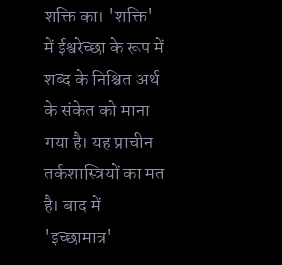शक्ति का। 'शक्ति' में ईश्वरेच्छा के रूप में शब्द के निश्चित अर्थ के संकेत को माना गया है। यह प्राचीन तर्कशास्त्रियों का मत है। बाद में 'इच्छामात्र'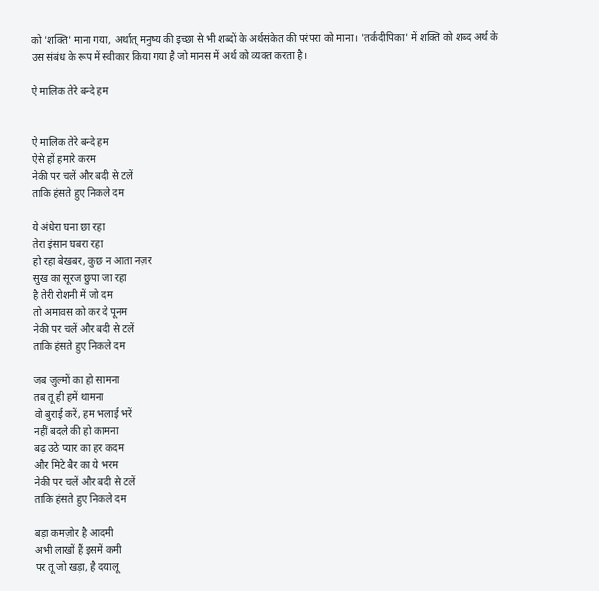को 'शक्ति' माना गया, अर्थात् मनुष्य की इच्छा से भी शब्दों के अर्थसंकेत की परंपरा को माना। 'तर्कदीपिका' में शक्ति को शब्द अर्थ के उस संबंध के रूप में स्वीकार किया गया है जो मानस में अर्थ को व्यक्त करता है।

ऐ मालिक तेरे बन्दे हम


ऐ मालिक तेरे बन्दे हम
ऐसे हों हमारे करम
नेकी पर चलें और बदी से टलें
ताकि हंसते हुए निकले दम

ये अंधेरा घना छा रहा
तेरा इंसान घबरा रहा
हो रहा बेखबर, कुछ न आता नज़र
सुख का सूरज छुपा जा रहा
है तेरी रोशनी में जो दम
तो अमावस को कर दे पूनम
नेकी पर चलें और बदी से टलें
ताकि हंसते हुए निकले दम

जब ज़ुल्मों का हो सामना
तब तू ही हमें थामना
वो बुराई करें, हम भलाई भरें
नहीं बदले की हो कामना
बढ़ उठे प्यार का हर कदम
और मिटे बैर का ये भरम
नेकी पर चलें और बदी से टलें
ताकि हंसते हुए निकले दम

बड़ा कमज़ोर है आदमी
अभी लाखों हैं इसमें कमी
पर तू जो खड़ा, है दयालू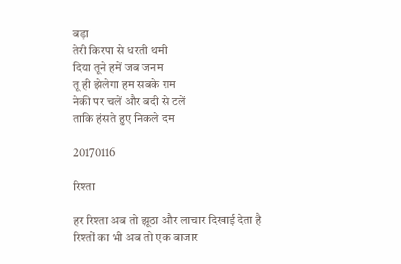बड़ा
तेरी किरपा से धरती थमी
दिया तूने हमें जब जनम
तू ही झेलेगा हम सबके ग़म
नेकी पर चलें और बदी से टलें
ताकि हंसते हुए निकले दम

20170116

रिश्ता

हर रिश्ता अब तो झूठा और लाचार दिखाई देता है
रिश्तों का भी अब तो एक बाजार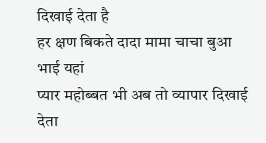दिखाई देता है
हर क्षण बिकते दादा मामा चाचा बुआ भाई यहां
प्यार महोब्बत भी अब तो व्यापार दिखाई देता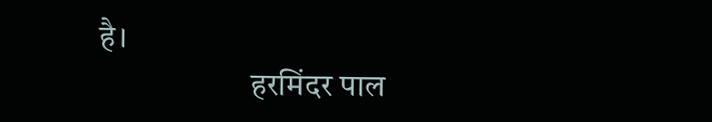है।
                       हरमिंदर पाल